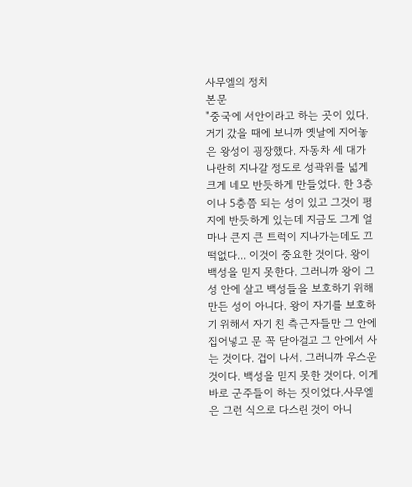사무엘의 정치
본문
"중국에 서안이라고 하는 곳이 있다. 거기 갔을 때에 보니까 옛날에 지어놓은 왕성이 굉장했다. 자동차 세 대가 나란히 지나갈 정도로 성곽위를 넓게 크게 네모 반듯하게 만들었다. 한 3층이나 5층쯤 되는 성이 있고 그것이 평지에 반듯하게 있는데 지금도 그게 얼마나 큰지 큰 트럭이 지나가는데도 끄떡없다... 이것이 중요한 것이다. 왕이 백성을 믿지 못한다. 그러니까 왕이 그 성 안에 살고 백성들을 보호하기 위해 만든 성이 아니다. 왕이 자기를 보호하기 위해서 자기 친 측근자들만 그 안에 집어넣고 문 꼭 닫아걸고 그 안에서 사는 것이다. 겁이 나서. 그러니까 우스운 것이다. 백성을 믿지 못한 것이다. 이게 바로 군주들이 하는 짓이었다.사무엘은 그런 식으로 다스린 것이 아니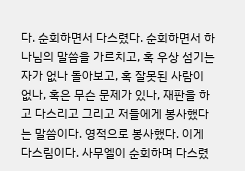다. 순회하면서 다스렸다. 순회하면서 하나님의 말씀을 가르치고, 혹 우상 섬기는 자가 없나 돌아보고, 혹 잘못된 사람이 없나, 혹은 무슨 문제가 있나, 재판을 하고 다스리고 그리고 저들에게 봉사했다는 말씀이다. 영적으로 봉사했다. 이게 다스림이다. 사무엘이 순회하며 다스렸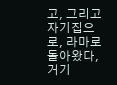고, 그리고 자기집으로, 라마로 돌아왔다, 거기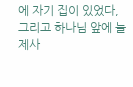에 자기 집이 있었다, 그리고 하나님 앞에 늘 제사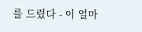를 드렸다 - 이 얼마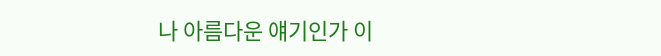나 아름다운 얘기인가 이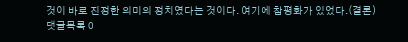것이 바로 진정한 의미의 정치였다는 것이다. 여기에 참평화가 있었다.(결론)
댓글목록 0